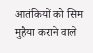आतंकियों को सिम मुहैया कराने वाले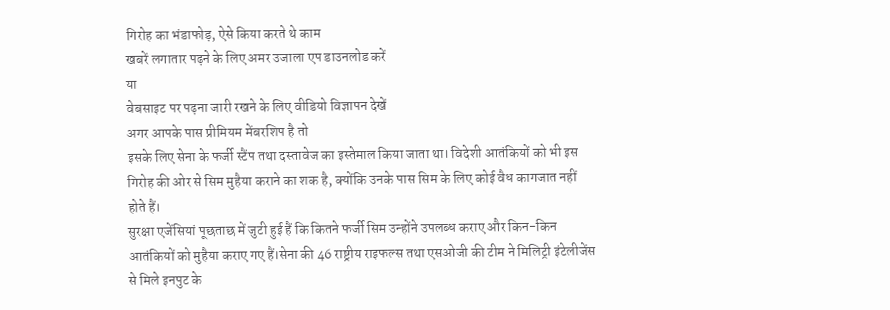गिरोह का भंडाफोड़, ऐसे किया करते थे काम
खबरें लगातार पढ़ने के लिए अमर उजाला एप डाउनलोड करें
या
वेबसाइट पर पढ़ना जारी रखने के लिए वीडियो विज्ञापन देखें
अगर आपके पास प्रीमियम मेंबरशिप है तो
इसके लिए सेना के फर्जी स्टैंप तथा दस्तावेज का इस्तेमाल किया जाता था। विदेशी आतंकियों को भी इस गिरोह की ओर से सिम मुहैया कराने का शक है, क्योंकि उनके पास सिम के लिए कोई वैध कागजात नहीं होते हैं।
सुरक्षा एजेंसियां पूछताछ में जुटी हुई हैं कि कितने फर्जी सिम उन्होंने उपलब्ध कराए और किन-किन आतंकियों को मुहैया कराए गए हैं।सेना की 46 राष्ट्रीय राइफल्स तथा एसओजी की टीम ने मिलिट्री इंटेलीजेंस से मिले इनपुट के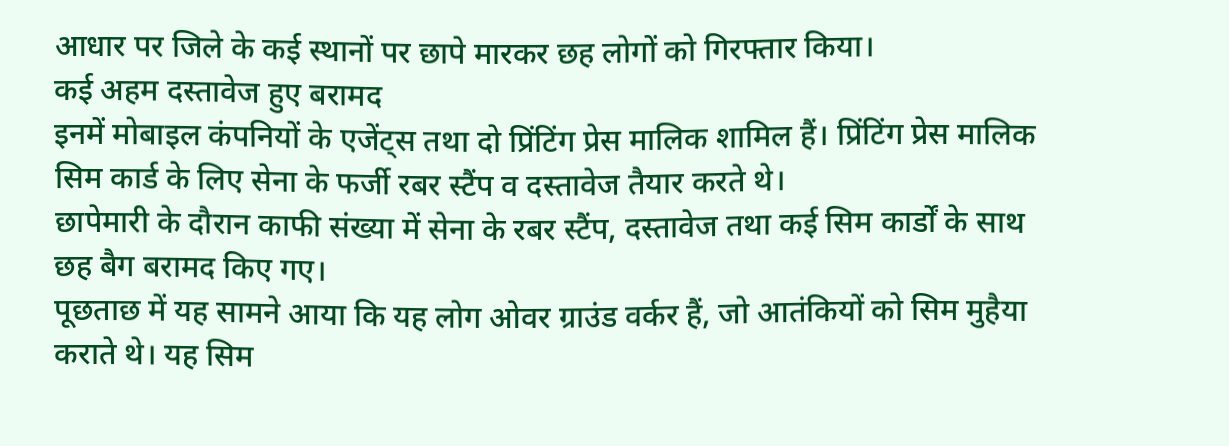आधार पर जिले के कई स्थानों पर छापे मारकर छह लोगों को गिरफ्तार किया।
कई अहम दस्तावेज हुए बरामद
इनमें मोबाइल कंपनियों के एजेंट्स तथा दो प्रिंटिंग प्रेस मालिक शामिल हैं। प्रिंटिंग प्रेस मालिक सिम कार्ड के लिए सेना के फर्जी रबर स्टैंप व दस्तावेज तैयार करते थे।
छापेमारी के दौरान काफी संख्या में सेना के रबर स्टैंप, दस्तावेज तथा कई सिम कार्डों के साथ छह बैग बरामद किए गए।
पूछताछ में यह सामने आया कि यह लोग ओवर ग्राउंड वर्कर हैं, जो आतंकियों को सिम मुहैया कराते थे। यह सिम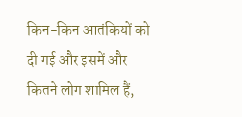किन-किन आतंकियों को दी गई और इसमें और कितने लोग शामिल हैं,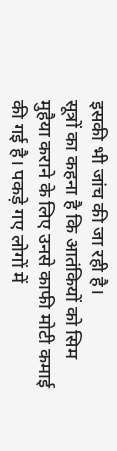इसकी भी जांच की जा रही है।
सूत्रों का कहना है कि आतंकियों को सिम मुहैया कराने के लिए उनसे काफी मोटी कमाई की गई है। पकड़े गए लोगों में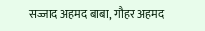सज्जाद अहमद बाबा, गौहर अहमद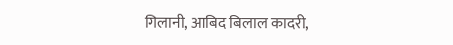गिलानी, आबिद बिलाल कादरी,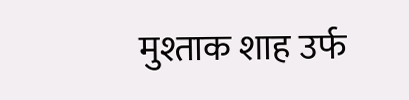मुश्ताक शाह उर्फ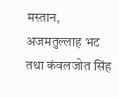मस्तान, अजमतुल्लाह भट तथा कंवलजोत सिंह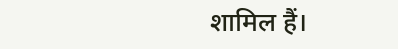शामिल हैं।